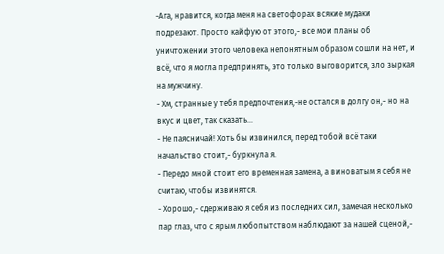-Ага, нравится, когда меня на светофорах всякие мудаки подрезают. Просто кайфую от этого,- все мои планы об уничтожении этого человека непонятным образом сошли на нет, и всё, что я могла предпринять, это только выговорится, зло зыркая на мужчину.
- Хм, странные у тебя предпочтения,-не остался в долгу он,- но на вкус и цвет, так сказать...
- Не паясничай! Хоть бы извинился, перед тобой всё таки начальство стоит,- буркнула я.
- Передо мной стоит его временная замена, а виноватым я себя не считаю, чтобы извинятся.
- Хорошо,- сдерживаю я себя из последних сил, замечая несколько пар глаз, что с ярым любопытством наблюдают за нашей сценой,-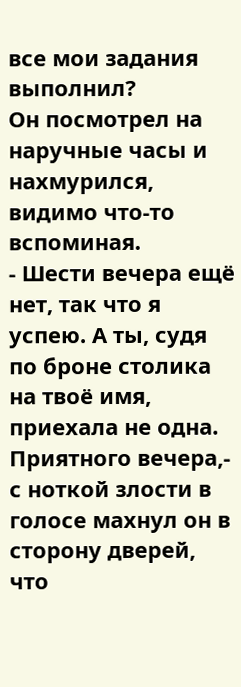все мои задания выполнил?
Он посмотрел на наручные часы и нахмурился, видимо что-то вспоминая.
- Шести вечера ещё нет, так что я успею. А ты, судя по броне столика на твоё имя, приехала не одна. Приятного вечера,- с ноткой злости в голосе махнул он в сторону дверей, что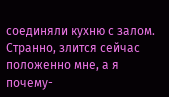соединяли кухню с залом.
Странно, злится сейчас положенно мне, а я почему-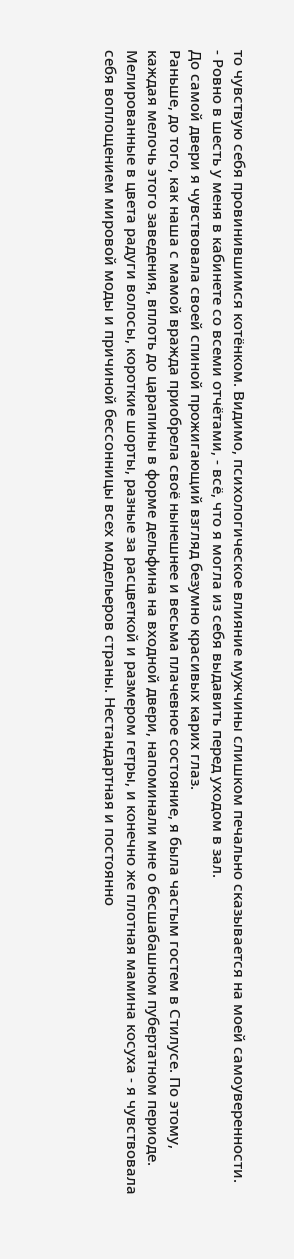то чувствую себя провинившимся котёнком. Видимо, психологическое влияние мужчины слишком печально сказывается на моей самоуверенности.
- Ровно в шесть у меня в кабинете со всеми отчётами, - всё, что я могла из себя выдавить перед уходом в зал.
До самой двери я чувствовала своей спиной прожигающий взгляд безумно красивых карих глаз.
Раньше, до того, как наша с мамой вражда приобрела своё нынешнее и весьма плачевное состояние, я была частым гостем в Стилусе. По этому, каждая мелочь этого заведения, вплоть до царапины в форме дельфина на входной двери, напоминали мне о бесшабашном пубертатном периоде. Мелированные в цвета радуги волосы, короткие шорты, разные за расцветкой и размером гетры, и конечно же плотная мамина косуха - я чувствовала себя воплощением мировой моды и причиной бессонницы всех модельеров страны. Нестандартная и постоянно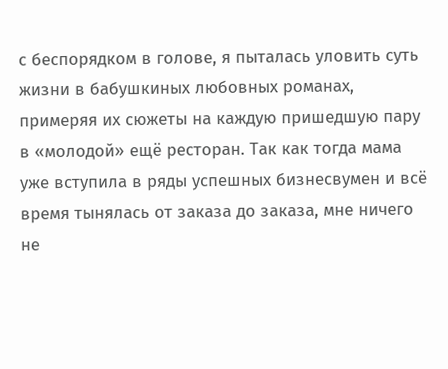с беспорядком в голове, я пыталась уловить суть жизни в бабушкиных любовных романах, примеряя их сюжеты на каждую пришедшую пару в «молодой» ещё ресторан. Так как тогда мама уже вступила в ряды успешных бизнесвумен и всё время тынялась от заказа до заказа, мне ничего не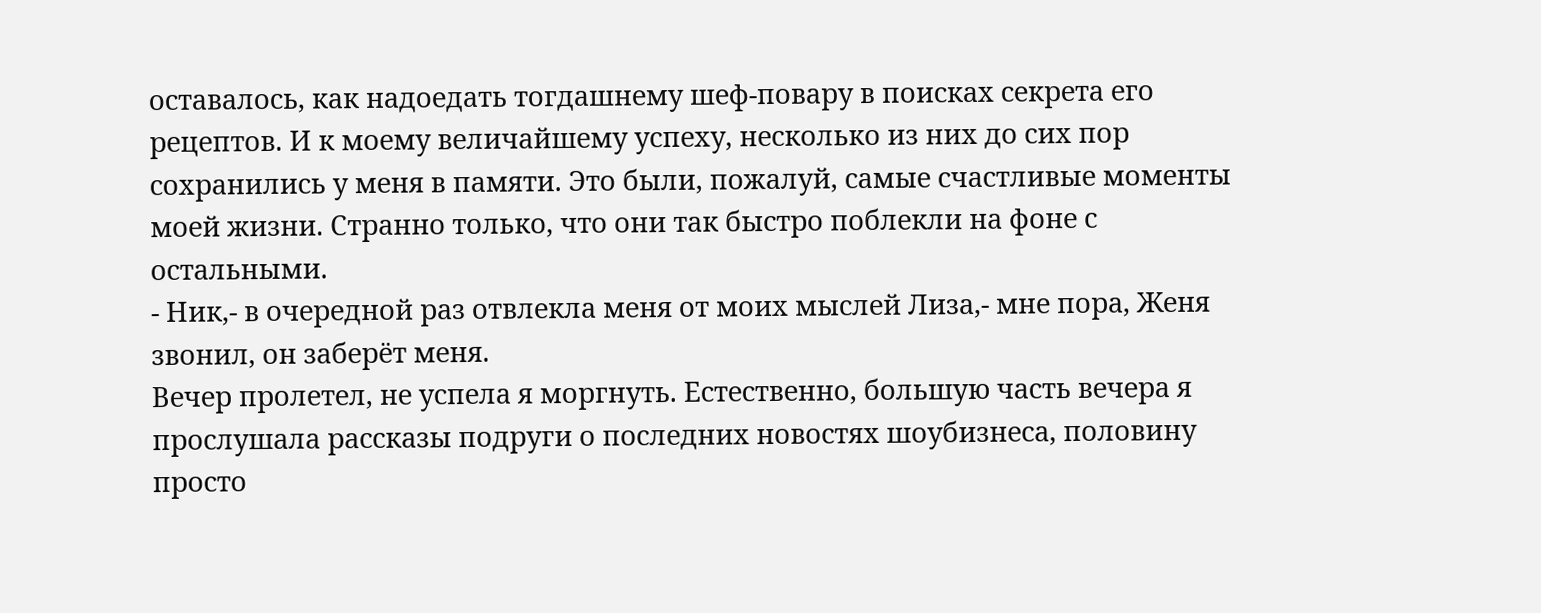оставалось, как надоедать тогдашнему шеф-повару в поисках секрета его рецептов. И к моему величайшему успеху, несколько из них до сих пор сохранились у меня в памяти. Это были, пожалуй, самые счастливые моменты моей жизни. Странно только, что они так быстро поблекли на фоне с остальными.
- Ник,- в очередной раз отвлекла меня от моих мыслей Лиза,- мне пора, Женя звонил, он заберёт меня.
Вечер пролетел, не успела я моргнуть. Естественно, большую часть вечера я прослушала рассказы подруги о последних новостях шоубизнеса, половину просто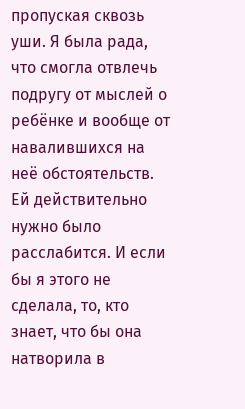пропуская сквозь уши. Я была рада, что смогла отвлечь подругу от мыслей о ребёнке и вообще от навалившихся на неё обстоятельств. Ей действительно нужно было расслабится. И если бы я этого не сделала, то, кто знает, что бы она натворила в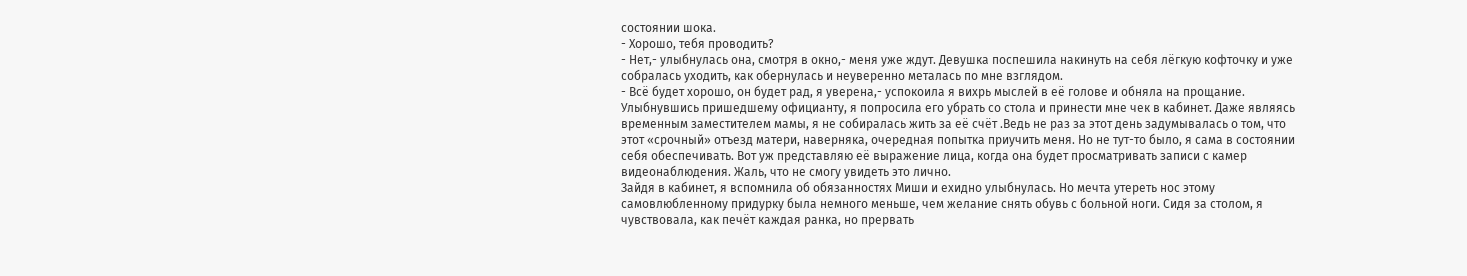состоянии шока.
- Хорошо, тебя проводить?
- Нет,- улыбнулась она, смотря в окно,- меня уже ждут. Девушка поспешила накинуть на себя лёгкую кофточку и уже собралась уходить, как обернулась и неуверенно металась по мне взглядом.
- Всё будет хорошо, он будет рад, я уверена,- успокоила я вихрь мыслей в её голове и обняла на прощание.
Улыбнувшись пришедшему официанту, я попросила его убрать со стола и принести мне чек в кабинет. Даже являясь временным заместителем мамы, я не собиралась жить за её счёт .Ведь не раз за этот день задумывалась о том, что этот «срочный» отъезд матери, наверняка, очередная попытка приучить меня. Но не тут-то было, я сама в состоянии себя обеспечивать. Вот уж представляю её выражение лица, когда она будет просматривать записи с камер видеонаблюдения. Жаль, что не смогу увидеть это лично.
Зайдя в кабинет, я вспомнила об обязанностях Миши и ехидно улыбнулась. Но мечта утереть нос этому самовлюбленному придурку была немного меньше, чем желание снять обувь с больной ноги. Сидя за столом, я чувствовала, как печёт каждая ранка, но прервать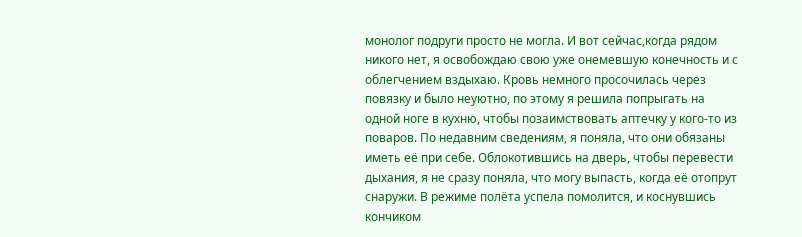монолог подруги просто не могла. И вот сейчас,когда рядом никого нет, я освобождаю свою уже онемевшую конечность и с облегчением вздыхаю. Кровь немного просочилась через повязку и было неуютно, по этому я решила попрыгать на одной ноге в кухню, чтобы позаимствовать аптечку у кого-то из поваров. По недавним сведениям, я поняла, что они обязаны иметь её при себе. Облокотившись на дверь, чтобы перевести дыхания, я не сразу поняла, что могу выпасть, когда её отопрут снаружи. В режиме полёта успела помолится, и коснувшись кончиком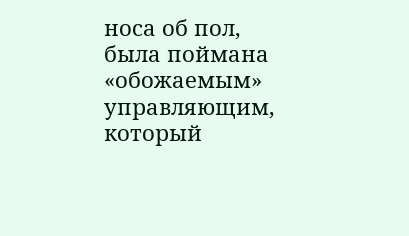носа об пол, была поймана «обожаемым» управляющим, который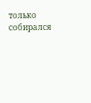только собирался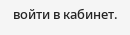войти в кабинет.